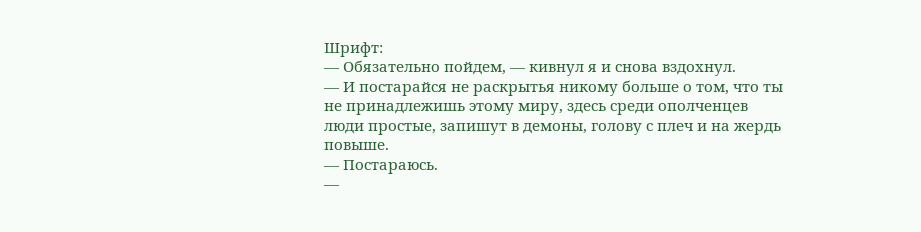Шрифт:
— Обязательно пойдем, — кивнул я и снова вздохнул.
— И постарайся не раскрытья никому больше о том, что ты не принадлежишь этому миру, здесь среди ополченцев люди простые, запишут в демоны, голову с плеч и на жердь повыше.
— Постараюсь.
—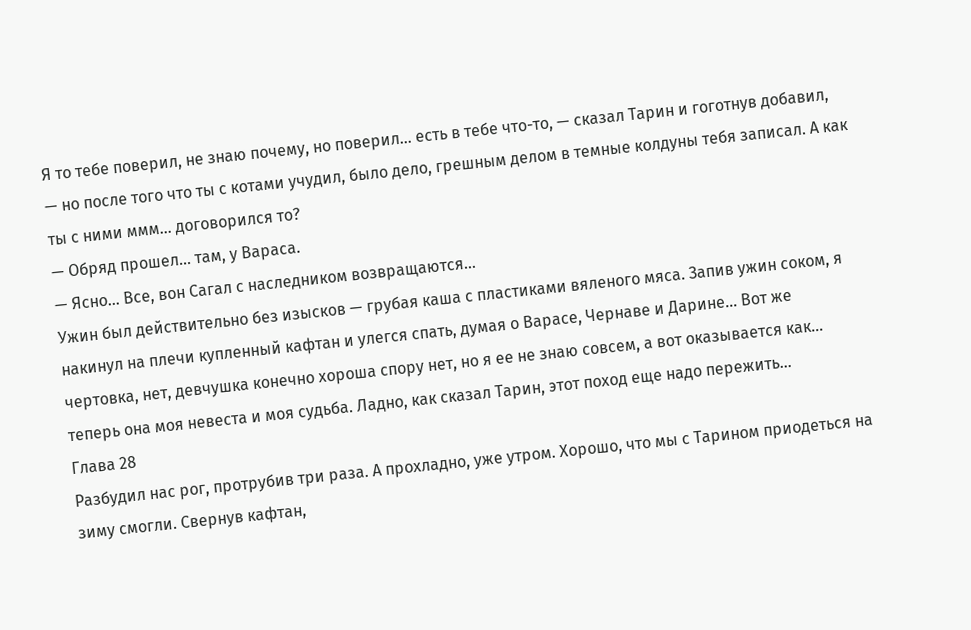Я то тебе поверил, не знаю почему, но поверил… есть в тебе что-то, — сказал Тарин и гоготнув добавил, — но после того что ты с котами учудил, было дело, грешным делом в темные колдуны тебя записал. А как ты с ними ммм… договорился то?
— Обряд прошел… там, у Вараса.
— Ясно… Все, вон Сагал с наследником возвращаются…
Ужин был действительно без изысков — грубая каша с пластиками вяленого мяса. Запив ужин соком, я накинул на плечи купленный кафтан и улегся спать, думая о Варасе, Чернаве и Дарине… Вот же чертовка, нет, девчушка конечно хороша спору нет, но я ее не знаю совсем, а вот оказывается как… теперь она моя невеста и моя судьба. Ладно, как сказал Тарин, этот поход еще надо пережить…
Глава 28
Разбудил нас рог, протрубив три раза. А прохладно, уже утром. Хорошо, что мы с Тарином приодеться на зиму смогли. Свернув кафтан,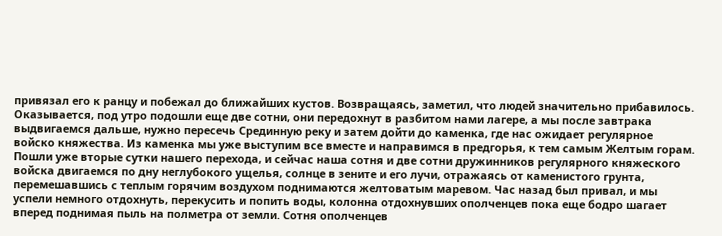привязал его к ранцу и побежал до ближайших кустов. Возвращаясь, заметил, что людей значительно прибавилось. Оказывается, под утро подошли еще две сотни, они передохнут в разбитом нами лагере, а мы после завтрака выдвигаемся дальше, нужно пересечь Срединную реку и затем дойти до каменка, где нас ожидает регулярное войско княжества. Из каменка мы уже выступим все вместе и направимся в предгорья, к тем самым Желтым горам.
Пошли уже вторые сутки нашего перехода, и сейчас наша сотня и две сотни дружинников регулярного княжеского войска двигаемся по дну неглубокого ущелья, солнце в зените и его лучи, отражаясь от каменистого грунта, перемешавшись с теплым горячим воздухом поднимаются желтоватым маревом. Час назад был привал, и мы успели немного отдохнуть, перекусить и попить воды, колонна отдохнувших ополченцев пока еще бодро шагает вперед поднимая пыль на полметра от земли. Сотня ополченцев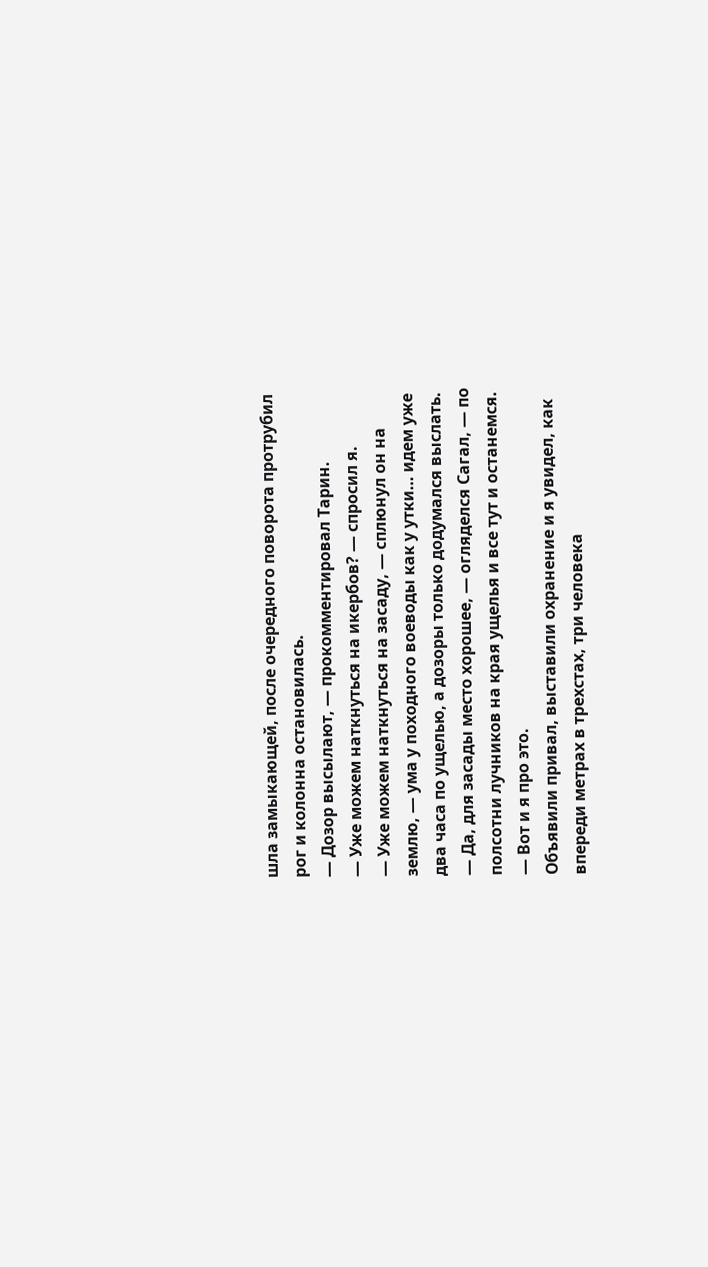шла замыкающей, после очередного поворота протрубил рог и колонна остановилась.
— Дозор высылают, — прокомментировал Тарин.
— Уже можем наткнуться на икербов? — спросил я.
— Уже можем наткнуться на засаду, — сплюнул он на землю, — ума у походного воеводы как у утки… идем уже два часа по ущелью, а дозоры только додумался выслать.
— Да, для засады место хорошее, — огляделся Сагал, — по полсотни лучников на края ущелья и все тут и останемся.
— Вот и я про это.
Объявили привал, выставили охранение и я увидел, как впереди метрах в трехстах, три человека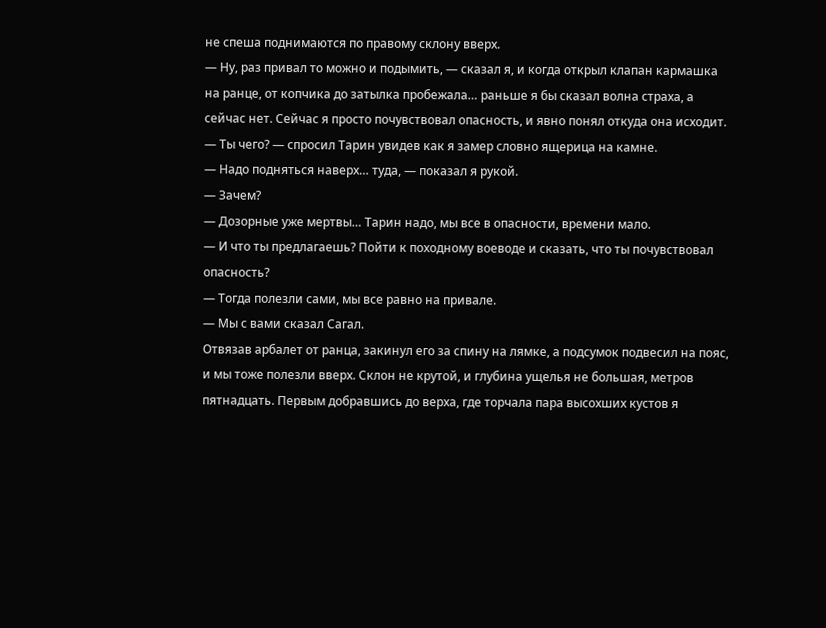не спеша поднимаются по правому склону вверх.
— Ну, раз привал то можно и подымить, — сказал я, и когда открыл клапан кармашка на ранце, от копчика до затылка пробежала… раньше я бы сказал волна страха, а сейчас нет. Сейчас я просто почувствовал опасность, и явно понял откуда она исходит.
— Ты чего? — спросил Тарин увидев как я замер словно ящерица на камне.
— Надо подняться наверх… туда, — показал я рукой.
— Зачем?
— Дозорные уже мертвы… Тарин надо, мы все в опасности, времени мало.
— И что ты предлагаешь? Пойти к походному воеводе и сказать, что ты почувствовал опасность?
— Тогда полезли сами, мы все равно на привале.
— Мы с вами сказал Сагал.
Отвязав арбалет от ранца, закинул его за спину на лямке, а подсумок подвесил на пояс, и мы тоже полезли вверх. Склон не крутой, и глубина ущелья не большая, метров пятнадцать. Первым добравшись до верха, где торчала пара высохших кустов я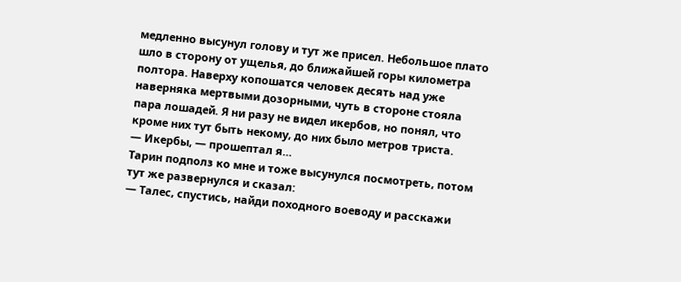медленно высунул голову и тут же присел. Небольшое плато шло в сторону от ущелья, до ближайшей горы километра полтора. Наверху копошатся человек десять над уже наверняка мертвыми дозорными, чуть в стороне стояла пара лошадей. Я ни разу не видел икербов, но понял, что кроме них тут быть некому, до них было метров триста.
— Икербы, — прошептал я…
Тарин подполз ко мне и тоже высунулся посмотреть, потом тут же развернулся и сказал:
— Талес, спустись, найди походного воеводу и расскажи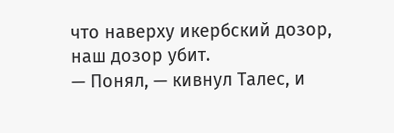что наверху икербский дозор, наш дозор убит.
— Понял, — кивнул Талес, и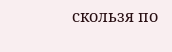скользя по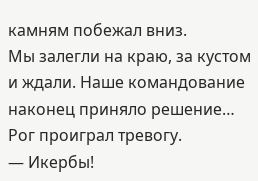камням побежал вниз.
Мы залегли на краю, за кустом и ждали. Наше командование наконец приняло решение… Рог проиграл тревогу.
— Икербы!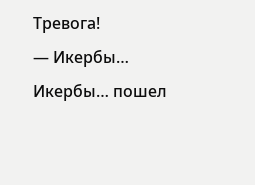Тревога!
— Икербы… Икербы… пошел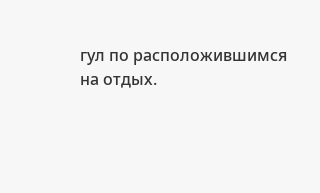гул по расположившимся на отдых.